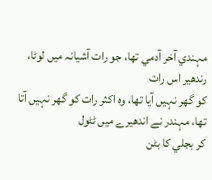مہندي آخر آدمي تھا، جو رات آشيانہ ميں لوٹا، رندھير اس رات
کو گھر نہيں آيا تھا، وہ اکثر رات کو گھر نہيں آتا تھا، مہندر نے اندھيرے ميں ٹٹول
کر بجلي کا بٹن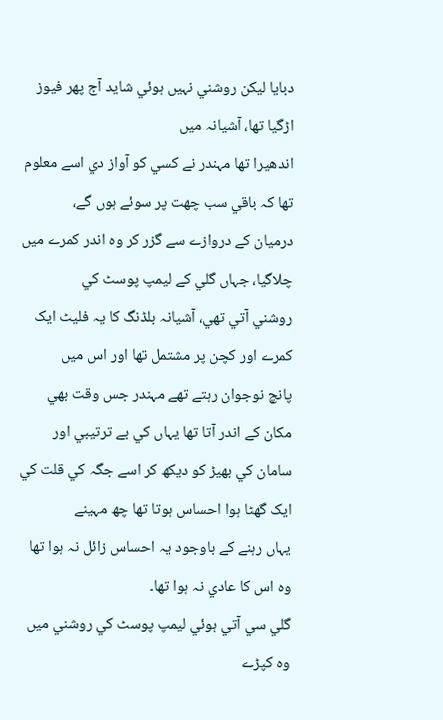دبايا ليکن روشني نہيں ہوئي شايد آج پھر فيوز اڑگيا تھا، آشيانہ ميں
اندھيرا تھا مہندر نے کسي کو آواز دي اسے معلوم تھا کہ باقي سب چھت پر سوئے ہوں گے،
درميان کے دروازے سے گزر کر وہ اندر کمرے ميں چلاگيا، جہاں گلي کے ليمپ پوسٹ کي
روشني آتي تھي، آشيانہ بلڈنگ کا يہ فليٹ ايک کمرے اور کچن پر مشتمل تھا اور اس ميں
پانچ نوجوان رہتے تھے مہندر جس وقت بھي مکان کے اندر آتا تھا يہاں کي بے ترتيبي اور
سامان کي بھيڑ کو ديکھ کر اسے جگہ کي قلت کي ايک گھٹا ہوا احساس ہوتا تھا چھ مہينے
يہاں رہنے کے باوجود يہ احساس زائل نہ ہوا تھا وہ اس کا عادي نہ ہوا تھا۔
گلي سي آتي ہوئي ليمپ پوسٹ کي روشني ميں وہ کپڑے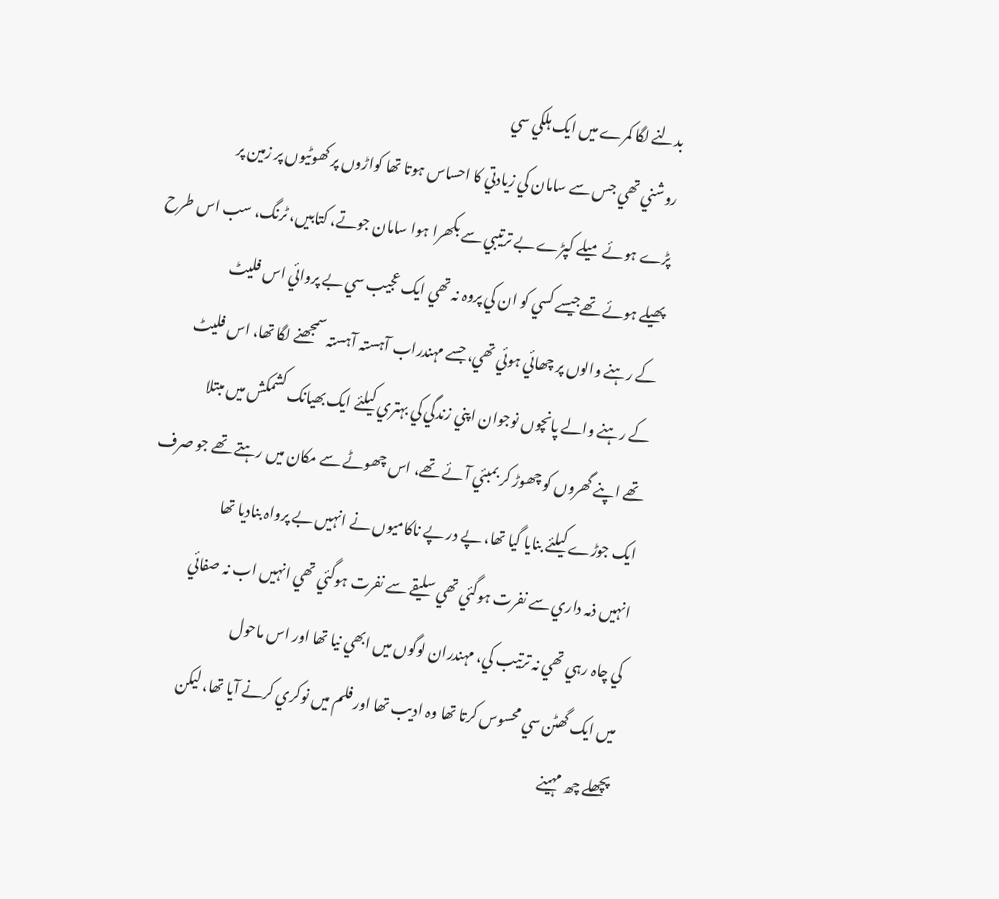بدلنے لگا کمرے ميں ايک ہلکي سي
روشني تھي جس سے سامان کي زيادتي کا احساس ہوتا تھا کواڑوں پر کھوٹيوں پر زمين پر
پڑے ہوئے ميلے کپڑے بے ترتيبي سے بکھرا ہوا سامان جوتے، کتابيں، ٹرنگ، سب اس طرح
پھيلے ہوئے تھےجيسے کسي کو ان کي پروہ نہ تھي ايک عجيب سي بے پروائي اس فليٹ
کے رہنے والوں پر چھائي ہوئي تھي، جسے مہندراب آہستہ آہستہ سمجھنے لگا تھا، اس فليٹ
کے رہنے والے پانچوں نوجوان اپني زندگي کي بہتري کيلئے ايک بھيانک کشمکش ميں مبتلا
تھے اپنے گھروں کو چھوڑ کر بمبئي آئے تھے، اس چھوٹے سے مکان ميں رہتے تھے جو صرف
ايک جوڑے کيلئے بنايا گيا تھا، پے در پے ناکاميوں نے انہيں بے پرواہ بناديا تھا
انہيں ذمہ داري سے نفرت ہوگئي تھي سليقے سے نفرت ہوگئي تھي انہيں اب نہ صفائي
کي چاہ رہي تھي نہ ترتيب کي، مہندران لوگوں ميں ابھي نيا تھا اور اس ماحول
ميں ايک گھٹن سي محسوس کرتا تھا وہ اديب تھا اور فلم ميں نوکري کرنے آيا تھا، ليکن
پچھلے چھ مہينے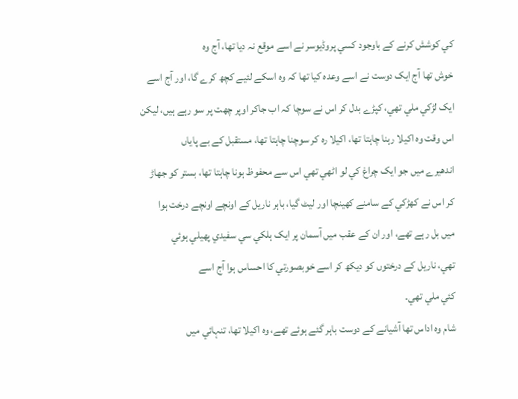کي کوشش کرنے کے باوجود کسي پروڈيوسر نے اسے موقع نہ ديا تھا، آج وہ
خوش تھا آج ايک دوست نے اسے وعدہ کيا تھا کہ وہ اسکے لئيے کچھ کرے گا، اور آج اسے
ايک لڑکي ملي تھي، کپڑے بدل کر اس نے سوچا کہ اب جاکر اوپر چھت پر سو رہے ہيں، ليکن
اس وقت وہ اکيلا رہنا چاہتا تھا، اکيلا رہ کر سوچنا چاہتا تھا، مستقبل کے بے پاياں
اندھيرے ميں جو ايک چراغ کي لو اٹھي تھي اس سے محفوظ ہونا چاہتا تھا، بستر کو جھاڑ
کر اس نے کھڑکي کے سامنے کھينچا اور ليٹ گيا، باہر ناريل کے اونچے اونچے درخت ہوا
ميں بل رہے تھے، اور ان کے عقب ميں آسمان پر ايک ہلکي سي سفيدي پھيلي ہوئي
تھي، ناريل کے درختوں کو ديکھ کر اسے خوبصورتي کا احساس ہوا آج اسے
کئي ملي تھي۔
شام وہ اداس تھا آشيانے کے دوست باہر گئے ہوئے تھے، وہ اکيلا تھا، تنہائي ميں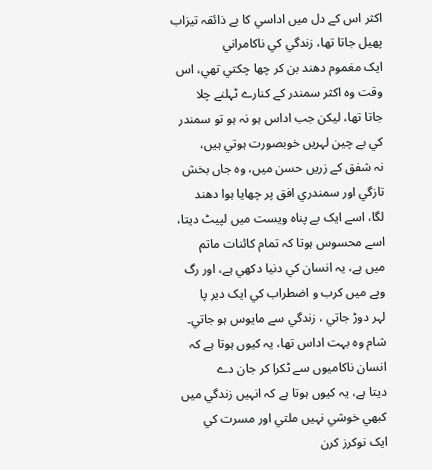اکثر اس کے دل ميں اداسي کا بے ذائقہ تيزاب پھيل جاتا تھا، زندگي کي ناکامراني
ايک مغموم دھند بن کر چھا چکتي تھي، اس وقت وہ اکثر سمندر کے کنارے ٹہلنے چلا
جاتا تھا، ليکن جب اداس ہو نہ ہو تو سمندر کي بے چين لہريں خوبصورت ہوتي ہيں،
نہ شفق کے زريں حسن ميں، وہ جاں بخش تازگي اور سمندري افق پر چھايا ہوا دھند
لگا، اسے ايک بے پناہ ويست ميں لپيٹ ديتا، اسے محسوس ہوتا کہ تمام کائنات ماتم
ميں ہے، يہ انسان کي دنيا دکھي ہے، اور رگ وپے ميں کرب و اضطراب کي ايک دير پا
لہر دوڑ جاتي ، زندگي سے مايوس ہو جاتي۔
شام وہ بہت اداس تھا، يہ کيوں ہوتا ہے کہ انسان ناکاميوں سے ٹکرا کر جان دے
ديتا ہے، يہ کيوں ہوتا ہے کہ انہيں زندگي ميں کبھي خوشي نہيں ملتي اور مسرت کي
ايک نوکرز کرن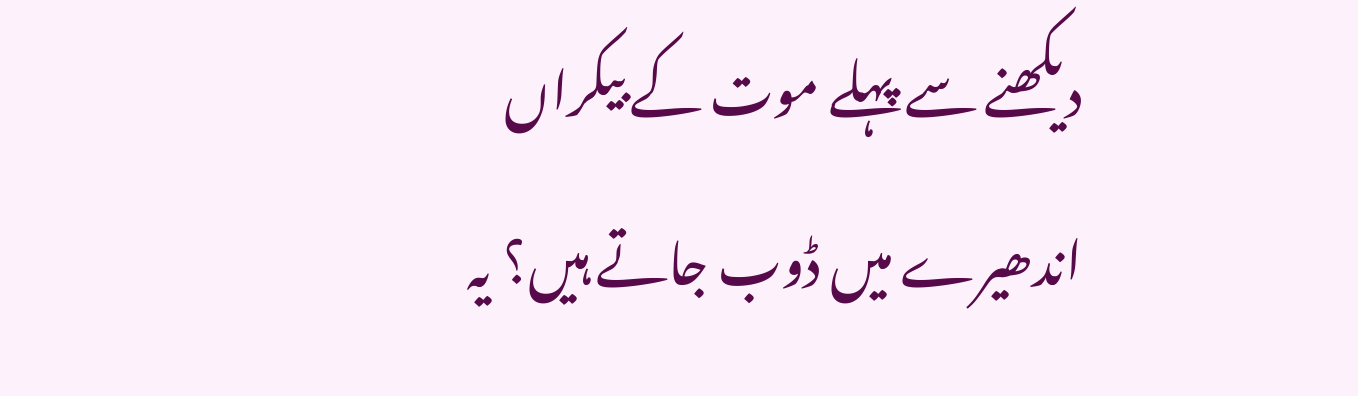ديکھنے سے پہلے موت کے بيکراں اندھيرے ميں ڈوب جاتے ہيں؟ يہ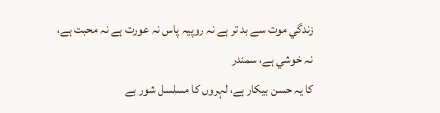زندگي موت سے بد تر ہے نہ روپيہ پاس نہ عورت ہے نہ محبت ہے، نہ خوشي ہے، سمندر
کا يہ حسن بيکار ہے، لہروں کا مسلسل شور بے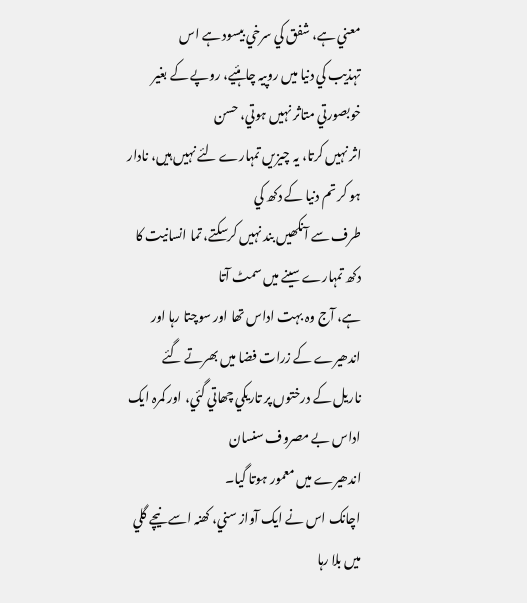معني ہے، شفق کي سرخي بيسود ہے اس
تہذيب کي دنيا ميں روپيہ چاہئيے، روپے کے بغير خوبصورتي متاثر نہيں ہوتي، حسن
اثر نہيں کرتا، يہ چيزيں تمہارے لئے نہيں ہيں، نادار ہو کر تم دنيا کے دکھ کي
طرف سے آنکھيں بند نہيں کرسکتے، تما انسانيت کا دکھ تمہارے سينے ميں سمٹ آتا
ہے، آج وہ بہت اداس تھا اور سوچتا رہا اور اندھيرے کے زرات فضا ميں بھرتے گئے
ناريل کے درختوں پر تاريکي چھاتي گئي، اور کمرہ ايک اداس بے مصروف سنسان
اندھيرے ميں معمور ہوتا گيا۔
اچانک اس نے ايک آواز سني، کھنہ اسے نيچے گلي ميں بلا رہا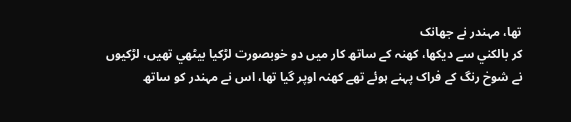تھا، مہندر نے جھانک
کر بالکني سے ديکھا، کھنہ کے ساتھ کار ميں دو خوبصورت لڑکيا بيٹھي تھيں، لڑکيوں
نے شوخ رنگ کے فراک پہنے ہوئے تھے کھنہ اوپر گيا تھا، اس نے مہندر کو ساتھ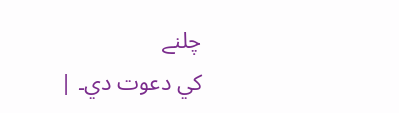چلنے
کي دعوت دي۔ |